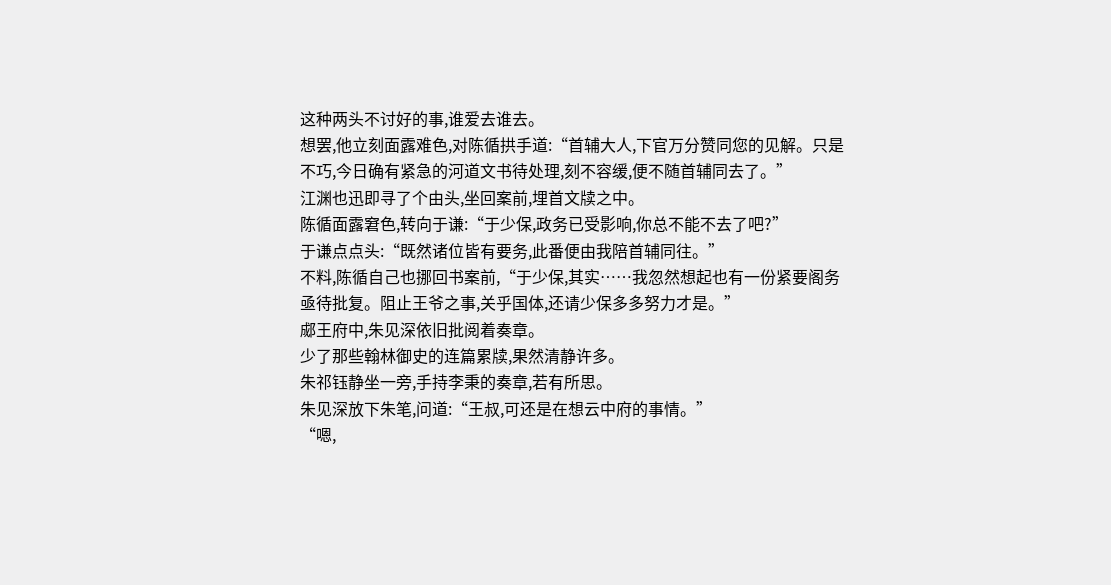这种两头不讨好的事,谁爱去谁去。
想罢,他立刻面露难色,对陈循拱手道:“首辅大人,下官万分赞同您的见解。只是不巧,今日确有紧急的河道文书待处理,刻不容缓,便不随首辅同去了。”
江渊也迅即寻了个由头,坐回案前,埋首文牍之中。
陈循面露窘色,转向于谦:“于少保,政务已受影响,你总不能不去了吧?”
于谦点点头:“既然诸位皆有要务,此番便由我陪首辅同往。”
不料,陈循自己也挪回书案前,“于少保,其实……我忽然想起也有一份紧要阁务亟待批复。阻止王爷之事,关乎国体,还请少保多多努力才是。”
郕王府中,朱见深依旧批阅着奏章。
少了那些翰林御史的连篇累牍,果然清静许多。
朱祁钰静坐一旁,手持李秉的奏章,若有所思。
朱见深放下朱笔,问道:“王叔,可还是在想云中府的事情。”
“嗯,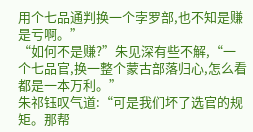用个七品通判换一个孛罗部,也不知是赚是亏啊。”
“如何不是赚?”朱见深有些不解,“一个七品官,换一整个蒙古部落归心,怎么看都是一本万利。”
朱祁钰叹气道:“可是我们坏了选官的规矩。那帮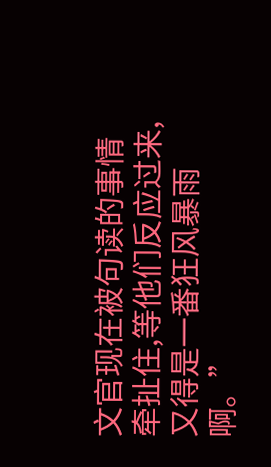文官现在被句读的事情牵扯住,等他们反应过来,又得是一番狂风暴雨啊。”